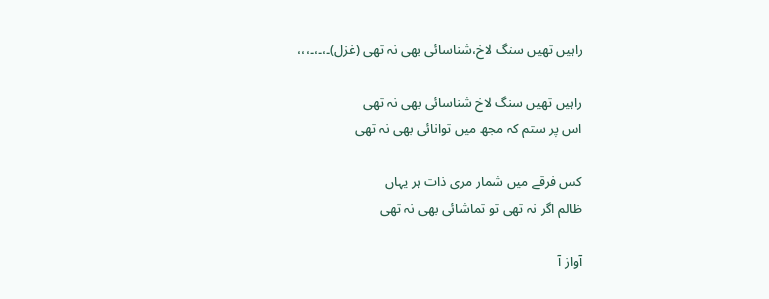راہیں تھیں سنگ لاخ،شناسائی بھی نہ تھی (غزل)۔،۔،۔،،،

راہیں تھیں سنگ لاخ شناسائی بھی نہ تھی
اس پر ستم کہ مجھ میں توانائی بھی نہ تھی

کس فرقے میں شمار مری ذات ہر یہاں
ظالم اگر نہ تھی تو تماشائی بھی نہ تھی

آواز آ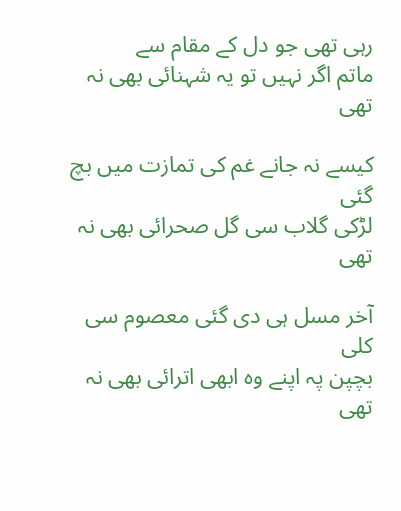رہی تھی جو دل کے مقام سے
ماتم اگر نہیں تو یہ شہنائی بھی نہ تھی

کیسے نہ جانے غم کی تمازت میں بچ گئی
لڑکی گلاب سی گل صحرائی بھی نہ تھی

آخر مسل ہی دی گئی معصوم سی کلی
بچپن پہ اپنے وہ ابھی اترائی بھی نہ تھی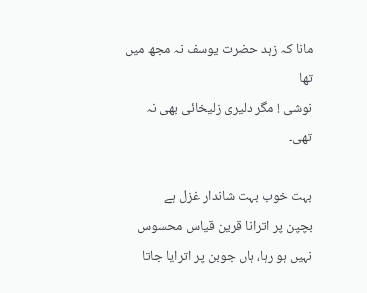مانا کہ زہد حضرت یوسف نہ مجھ میں تھا
نوشی ! مگر دلیری زلیخائی بھی نہ تھی۔

بہت خوب بہت شاندار غزل ہے
بچپن پر اترانا قرین قیاس محسوس نہیں ہو رہا، ہاں جوبن پر اترایا جاتا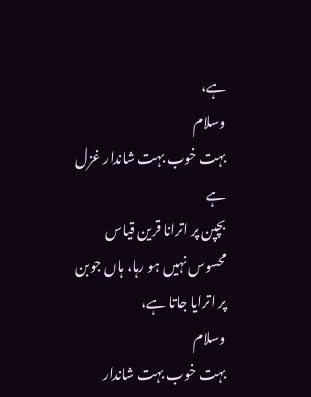ہے،
وسلام
بہت خوب بہت شاندار غزل ہے
بچپن پر اترانا قرین قیاس محسوس نہیں ہو رہا، ہاں جوبن پر اترایا جاتا ہے،
وسلام
بہت خوب بہت شاندار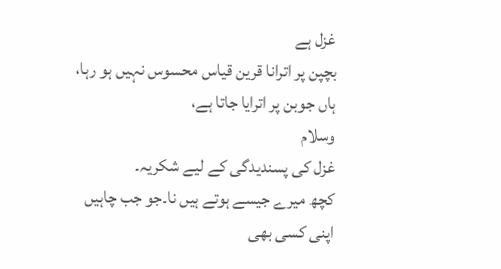غزل ہے
بچپن پر اترانا قرین قیاس محسوس نہیں ہو رہا، ہاں جوبن پر اترایا جاتا ہے،
وسلام
غزل کی پسندیدگی کے لیے شکریہ۔
کچھ میرے جیسے ہوتے ہیں نا۔جو جب چاہیں اپنی کسی بھی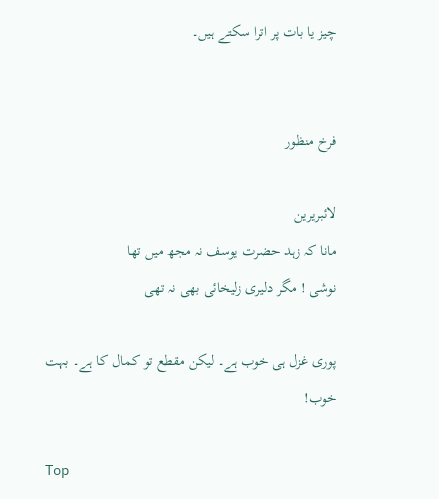چیز یا بات پر اترا سکتے ہیں۔


فرخ منظور

لائبریرین
مانا کہ زہد حضرت یوسف نہ مجھ میں تھا
نوشی ! مگر دلیری زلیخائی بھی نہ تھی

پوری غزل ہی خوب ہے۔ لیکن مقطع تو کمال کا ہے۔ بہت خوب!

Top